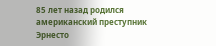85 лет назад родился американский преступник Эрнесто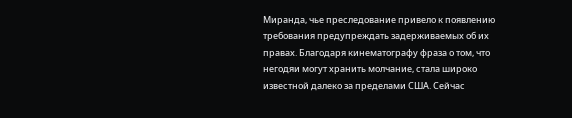Миранда, чье преследование привело к появлению требования предупреждать задерживаемых об их правах. Благодаря кинематографу фраза о том, что негодяи могут хранить молчание, стала широко известной далеко за пределами США. Сейчас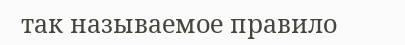так называемое правило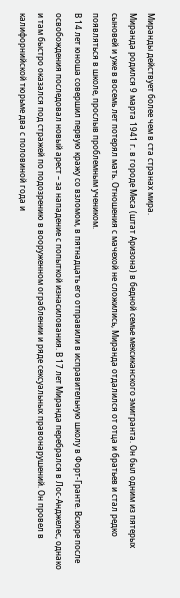Миранды действует более чем в ста странах мира.
Миранда родился 9 марта 1941 г. в городе Меса (штат Аризона) в бедной семье мексиканского эмигранта. Он был одним из пятерых сыновей и уже в восемь лет потерял мать. Отношения с мачехой не сложились, Миранда отдалился от отца и братьев и стал редко появляться в школе, прослыв проблемным учеником.
В 14 лет юноша совершил первую кражу со взломом, в пятнадцать его отправили в исправительную школу в Форт-Гранте. Вскоре после освобождения последовал новый арест – за нападение с попыткой изнасилования. В 17 лет Миранда перебрался в Лос-Анджелес, однако и там быстро оказался под стражей по подозрению в вооруженном ограблении и ряде сексуальных правонарушений. Он провел в калифорнийской тюрьме два с половиной года и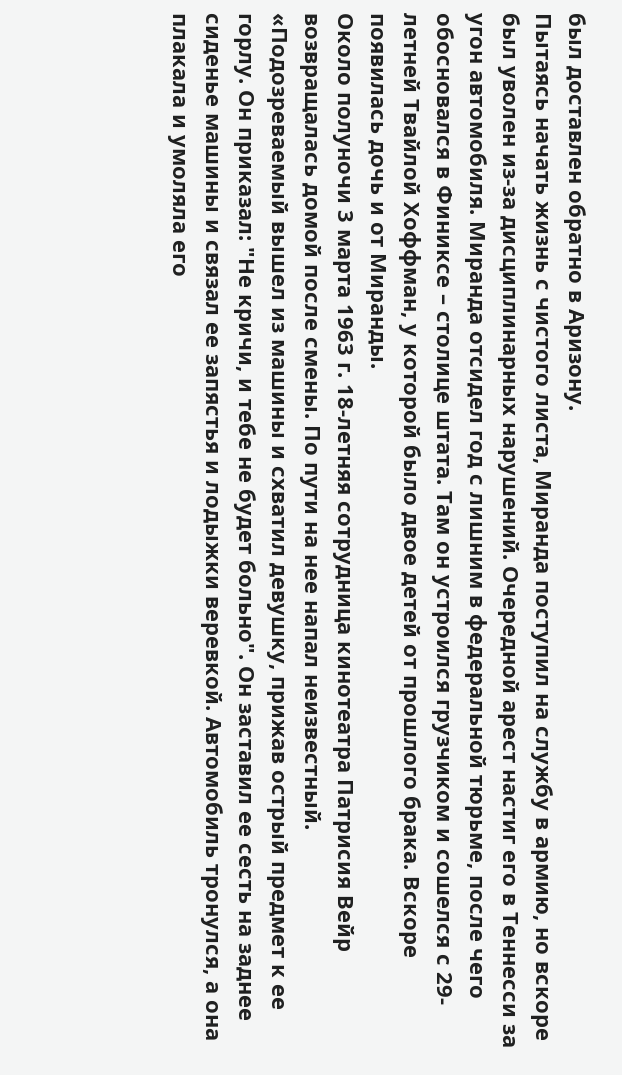был доставлен обратно в Аризону.
Пытаясь начать жизнь с чистого листа, Миранда поступил на службу в армию, но вскоре был уволен из-за дисциплинарных нарушений. Очередной арест настиг его в Теннесси за угон автомобиля. Миранда отсидел год с лишним в федеральной тюрьме, после чего обосновался в Финиксе – столице штата. Там он устроился грузчиком и сошелся с 29-летней Твайлой Хоффман, у которой было двое детей от прошлого брака. Вскоре появилась дочь и от Миранды.
Около полуночи 3 марта 1963 г. 18-летняя сотрудница кинотеатра Патрисия Вейр возвращалась домой после смены. По пути на нее напал неизвестный.
«Подозреваемый вышел из машины и схватил девушку, прижав острый предмет к ее горлу. Он приказал: "Не кричи, и тебе не будет больно". Он заставил ее сесть на заднее сиденье машины и связал ее запястья и лодыжки веревкой. Автомобиль тронулся, а она плакала и умоляла его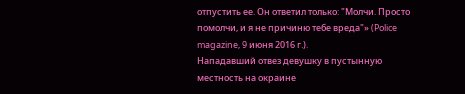отпустить ее. Он ответил только: "Молчи. Просто помолчи, и я не причиню тебе вреда"» (Police magazine, 9 июня 2016 г.).
Нападавший отвез девушку в пустынную местность на окраине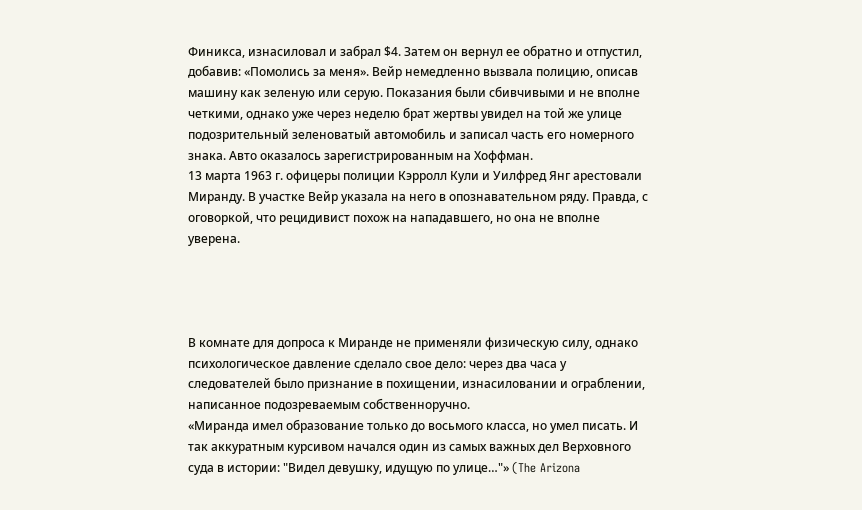Финикса, изнасиловал и забрал $4. Затем он вернул ее обратно и отпустил, добавив: «Помолись за меня». Вейр немедленно вызвала полицию, описав машину как зеленую или серую. Показания были сбивчивыми и не вполне четкими, однако уже через неделю брат жертвы увидел на той же улице подозрительный зеленоватый автомобиль и записал часть его номерного знака. Авто оказалось зарегистрированным на Хоффман.
13 марта 1963 г. офицеры полиции Кэрролл Кули и Уилфред Янг арестовали Миранду. В участке Вейр указала на него в опознавательном ряду. Правда, с оговоркой, что рецидивист похож на нападавшего, но она не вполне уверена.




В комнате для допроса к Миранде не применяли физическую силу, однако психологическое давление сделало свое дело: через два часа у следователей было признание в похищении, изнасиловании и ограблении, написанное подозреваемым собственноручно.
«Миранда имел образование только до восьмого класса, но умел писать. И так аккуратным курсивом начался один из самых важных дел Верховного суда в истории: "Видел девушку, идущую по улице…"» (The Arizona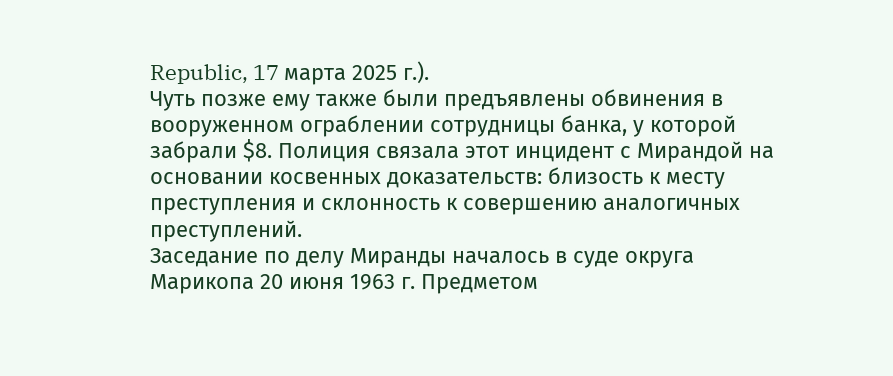Republic, 17 марта 2025 г.).
Чуть позже ему также были предъявлены обвинения в вооруженном ограблении сотрудницы банка, у которой забрали $8. Полиция связала этот инцидент с Мирандой на основании косвенных доказательств: близость к месту преступления и склонность к совершению аналогичных преступлений.
Заседание по делу Миранды началось в суде округа Марикопа 20 июня 1963 г. Предметом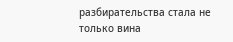разбирательства стала не только вина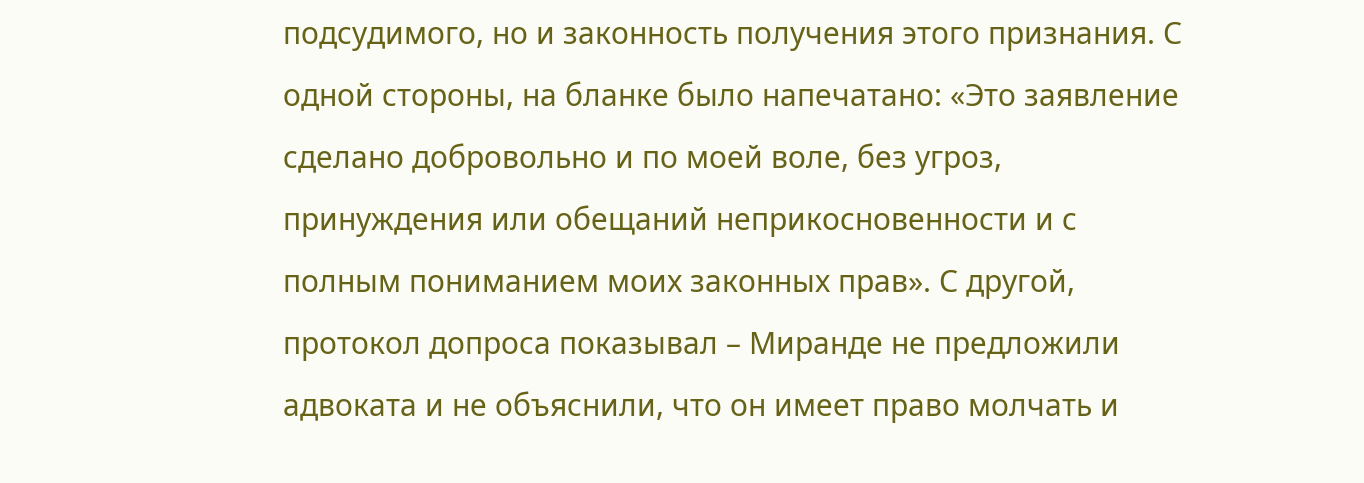подсудимого, но и законность получения этого признания. С одной стороны, на бланке было напечатано: «Это заявление сделано добровольно и по моей воле, без угроз, принуждения или обещаний неприкосновенности и с полным пониманием моих законных прав». С другой, протокол допроса показывал – Миранде не предложили адвоката и не объяснили, что он имеет право молчать и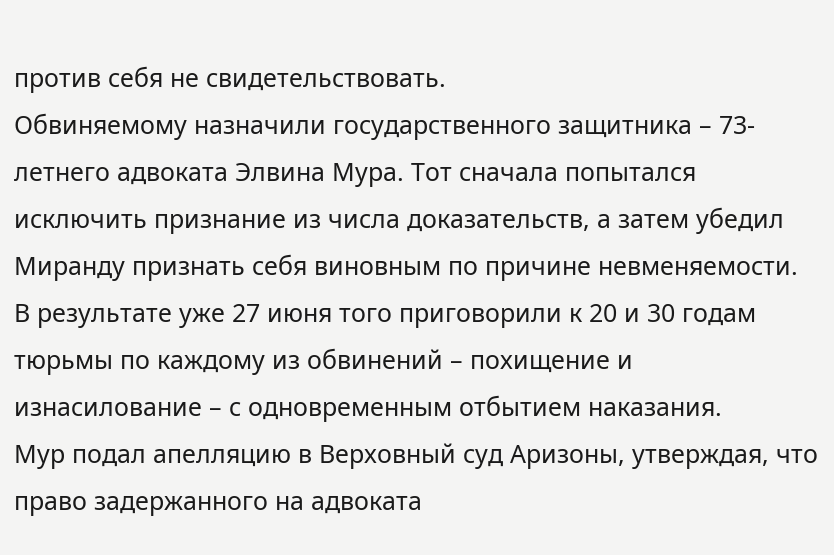против себя не свидетельствовать.
Обвиняемому назначили государственного защитника – 73-летнего адвоката Элвина Мура. Тот сначала попытался исключить признание из числа доказательств, а затем убедил Миранду признать себя виновным по причине невменяемости. В результате уже 27 июня того приговорили к 20 и 30 годам тюрьмы по каждому из обвинений – похищение и изнасилование – с одновременным отбытием наказания.
Мур подал апелляцию в Верховный суд Аризоны, утверждая, что право задержанного на адвоката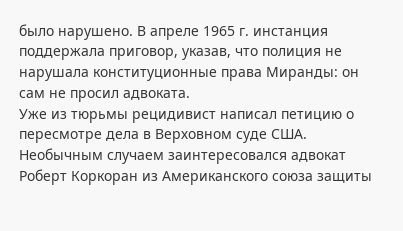было нарушено. В апреле 1965 г. инстанция поддержала приговор, указав, что полиция не нарушала конституционные права Миранды: он сам не просил адвоката.
Уже из тюрьмы рецидивист написал петицию о пересмотре дела в Верховном суде США. Необычным случаем заинтересовался адвокат Роберт Коркоран из Американского союза защиты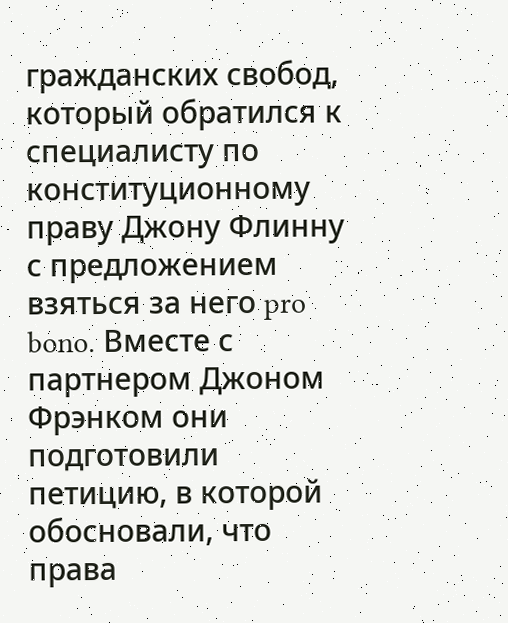гражданских свобод, который обратился к специалисту по конституционному праву Джону Флинну с предложением взяться за него pro bono. Вместе с партнером Джоном Фрэнком они подготовили петицию, в которой обосновали, что права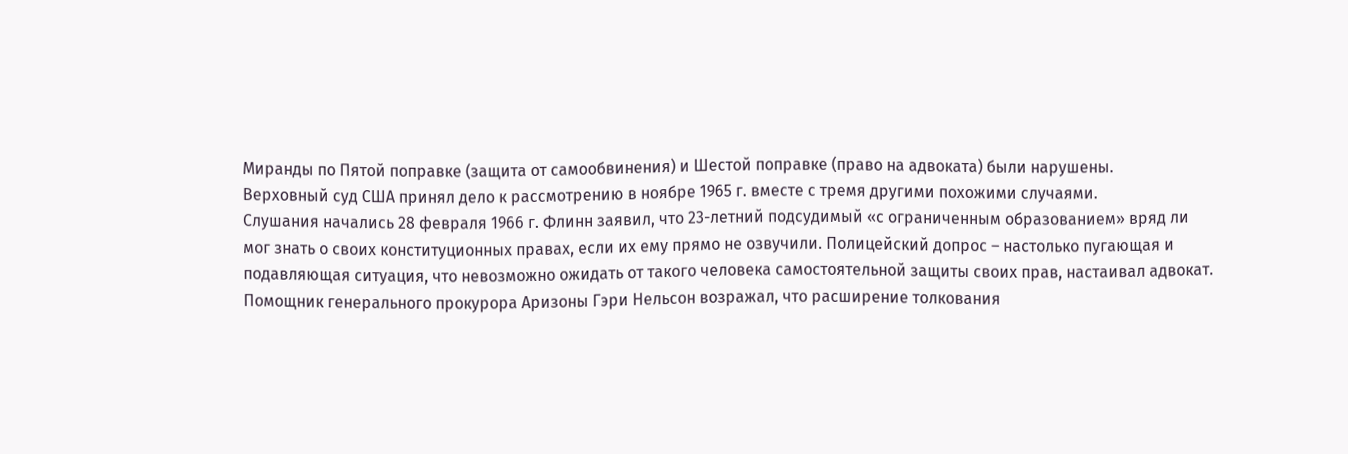Миранды по Пятой поправке (защита от самообвинения) и Шестой поправке (право на адвоката) были нарушены.
Верховный суд США принял дело к рассмотрению в ноябре 1965 г. вместе с тремя другими похожими случаями.
Слушания начались 28 февраля 1966 г. Флинн заявил, что 23-летний подсудимый «с ограниченным образованием» вряд ли мог знать о своих конституционных правах, если их ему прямо не озвучили. Полицейский допрос – настолько пугающая и подавляющая ситуация, что невозможно ожидать от такого человека самостоятельной защиты своих прав, настаивал адвокат.
Помощник генерального прокурора Аризоны Гэри Нельсон возражал, что расширение толкования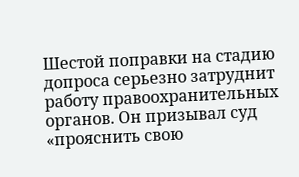Шестой поправки на стадию допроса серьезно затруднит работу правоохранительных органов. Он призывал суд «прояснить свою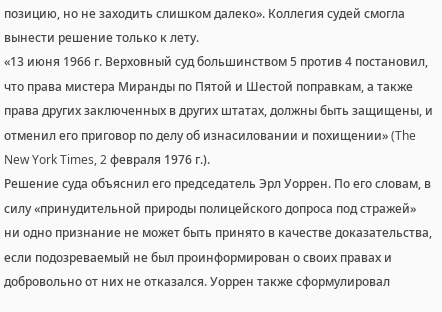позицию, но не заходить слишком далеко». Коллегия судей смогла вынести решение только к лету.
«13 июня 1966 г. Верховный суд большинством 5 против 4 постановил, что права мистера Миранды по Пятой и Шестой поправкам, а также права других заключенных в других штатах, должны быть защищены, и отменил его приговор по делу об изнасиловании и похищении» (The New York Times, 2 февраля 1976 г.).
Решение суда объяснил его председатель Эрл Уоррен. По его словам, в силу «принудительной природы полицейского допроса под стражей» ни одно признание не может быть принято в качестве доказательства, если подозреваемый не был проинформирован о своих правах и добровольно от них не отказался. Уоррен также сформулировал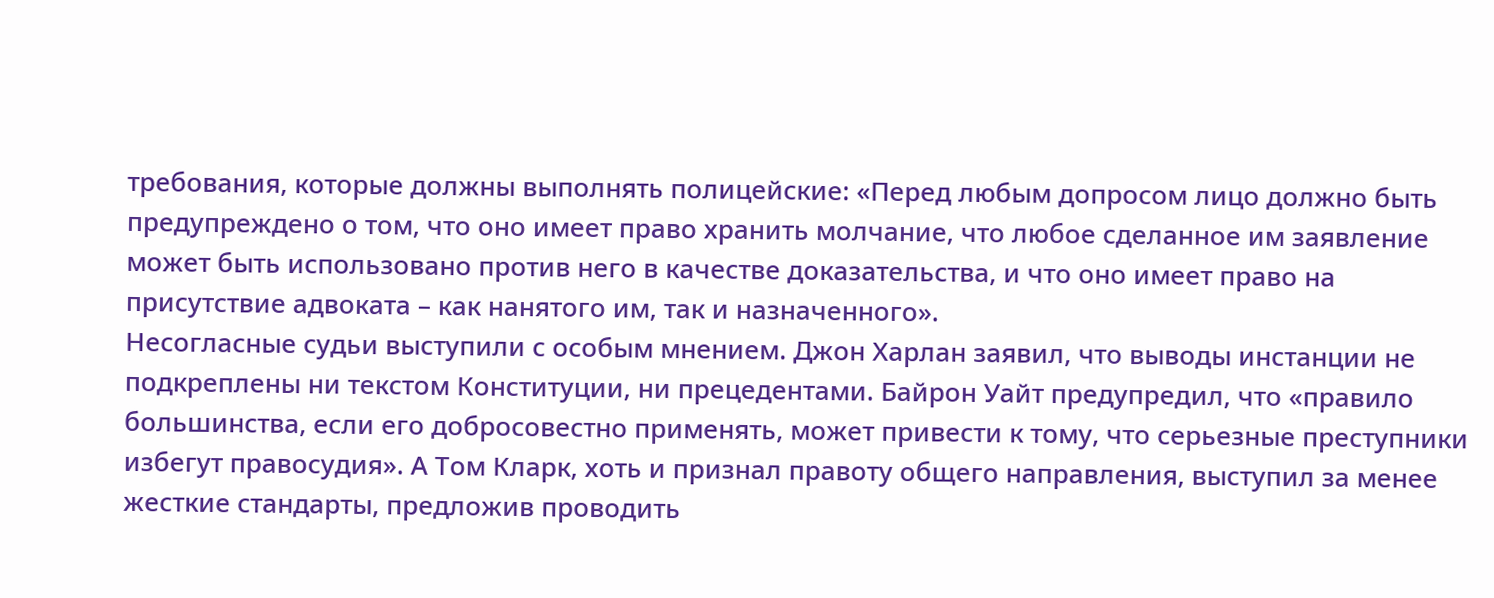требования, которые должны выполнять полицейские: «Перед любым допросом лицо должно быть предупреждено о том, что оно имеет право хранить молчание, что любое сделанное им заявление может быть использовано против него в качестве доказательства, и что оно имеет право на присутствие адвоката – как нанятого им, так и назначенного».
Несогласные судьи выступили с особым мнением. Джон Харлан заявил, что выводы инстанции не подкреплены ни текстом Конституции, ни прецедентами. Байрон Уайт предупредил, что «правило большинства, если его добросовестно применять, может привести к тому, что серьезные преступники избегут правосудия». А Том Кларк, хоть и признал правоту общего направления, выступил за менее жесткие стандарты, предложив проводить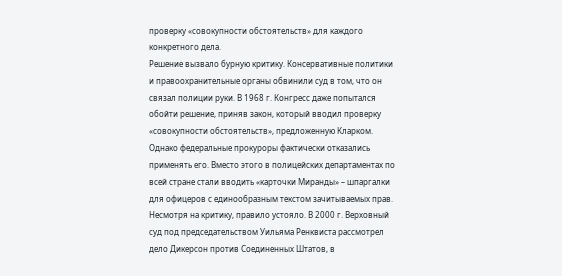проверку «совокупности обстоятельств» для каждого конкретного дела.
Решение вызвало бурную критику. Консервативные политики и правоохранительные органы обвинили суд в том, что он связал полиции руки. В 1968 г. Конгресс даже попытался обойти решение, приняв закон, который вводил проверку «совокупности обстоятельств», предложенную Кларком. Однако федеральные прокуроры фактически отказались применять его. Вместо этого в полицейских департаментах по всей стране стали вводить «карточки Миранды» – шпаргалки для офицеров с единообразным текстом зачитываемых прав.
Несмотря на критику, правило устояло. В 2000 г. Верховный суд под председательством Уильяма Ренквиста рассмотрел дело Дикерсон против Соединенных Штатов, в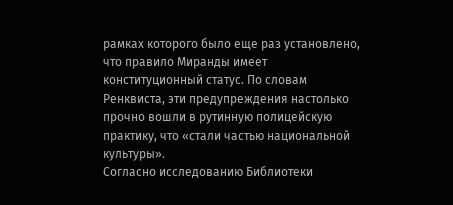рамках которого было еще раз установлено, что правило Миранды имеет конституционный статус. По словам Ренквиста, эти предупреждения настолько прочно вошли в рутинную полицейскую практику, что «стали частью национальной культуры».
Согласно исследованию Библиотеки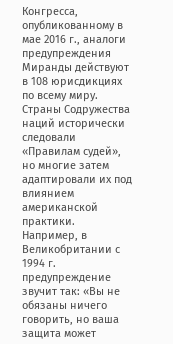Конгресса, опубликованному в мае 2016 г., аналоги предупреждения Миранды действуют в 108 юрисдикциях по всему миру. Страны Содружества наций исторически следовали «Правилам судей», но многие затем адаптировали их под влиянием американской практики. Например, в Великобритании с 1994 г. предупреждение звучит так: «Вы не обязаны ничего говорить, но ваша защита может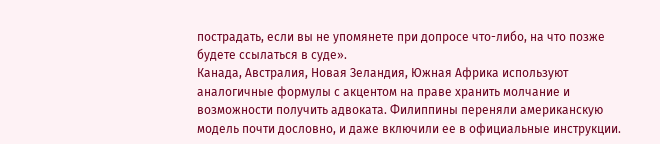пострадать, если вы не упомянете при допросе что-либо, на что позже будете ссылаться в суде».
Канада, Австралия, Новая Зеландия, Южная Африка используют аналогичные формулы с акцентом на праве хранить молчание и возможности получить адвоката. Филиппины переняли американскую модель почти дословно, и даже включили ее в официальные инструкции.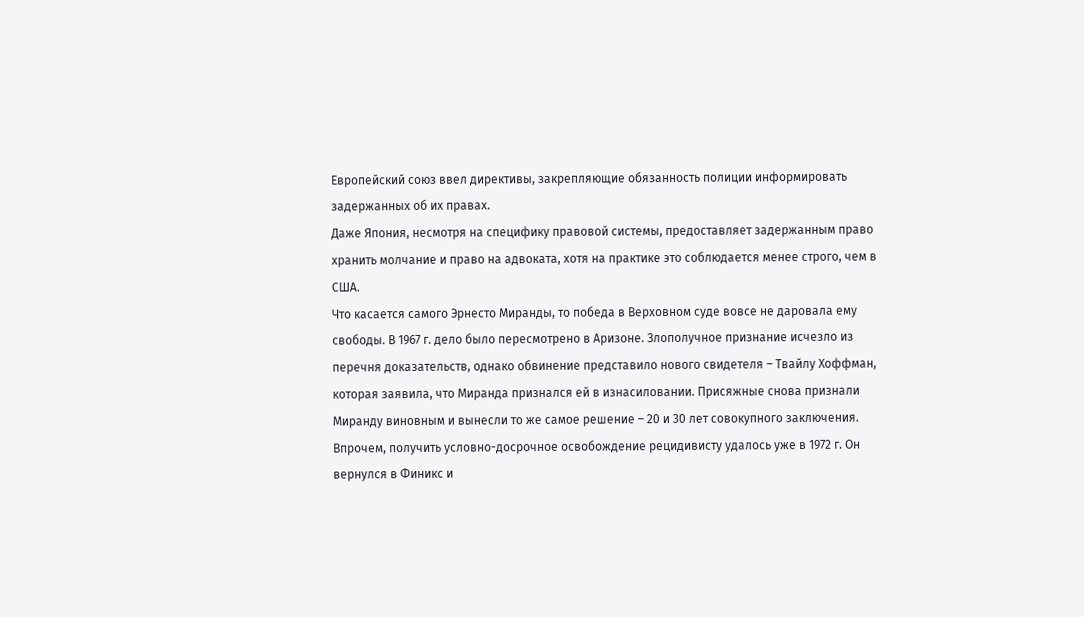Европейский союз ввел директивы, закрепляющие обязанность полиции информировать задержанных об их правах.
Даже Япония, несмотря на специфику правовой системы, предоставляет задержанным право хранить молчание и право на адвоката, хотя на практике это соблюдается менее строго, чем в США.
Что касается самого Эрнесто Миранды, то победа в Верховном суде вовсе не даровала ему свободы. В 1967 г. дело было пересмотрено в Аризоне. Злополучное признание исчезло из перечня доказательств, однако обвинение представило нового свидетеля – Твайлу Хоффман, которая заявила, что Миранда признался ей в изнасиловании. Присяжные снова признали Миранду виновным и вынесли то же самое решение – 20 и 30 лет совокупного заключения.
Впрочем, получить условно-досрочное освобождение рецидивисту удалось уже в 1972 г. Он вернулся в Финикс и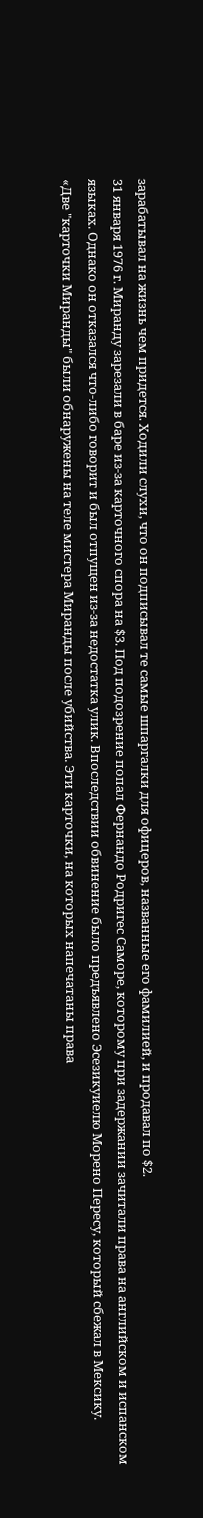зарабатывал на жизнь чем придется. Ходили слухи, что он подписывал те самые шпаргалки для офицеров, названные его фамилией, и продавал по $2.
31 января 1976 г. Миранду зарезали в баре из-за карточного спора на $3. Под подозрение попал Фернандо Родригес Саморе, которому при задержании зачитали права на английском и испанском языках. Однако он отказался что-либо говорит и был отпущен из-за недостатка улик. Впоследствии обвинение было предъявлено Эсезикуиелю Морено Пересу, который сбежал в Мексику.
«Две "карточки Миранды" были обнаружены на теле мистера Миранды после убийства. Эти карточки, на которых напечатаны права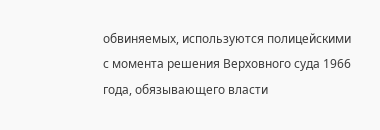обвиняемых, используются полицейскими с момента решения Верховного суда 1966 года, обязывающего власти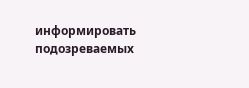информировать подозреваемых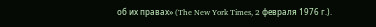об их правах» (The New York Times, 2 февраля 1976 г.).